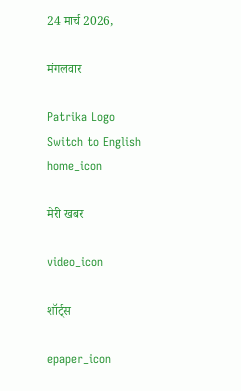24 मार्च 2026,

मंगलवार

Patrika Logo
Switch to English
home_icon

मेरी खबर

video_icon

शॉर्ट्स

epaper_icon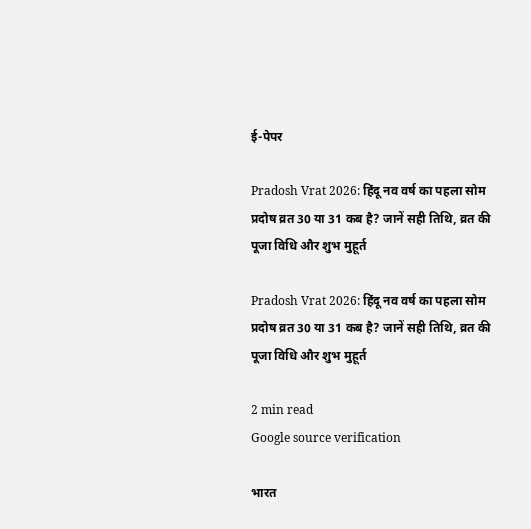ई-पेपर

Pradosh Vrat 2026: हिंदू नव वर्ष का पहला सोम प्रदोष व्रत 30 या 31 कब है? जानें सही तिथि, व्रत की पूजा विधि और शुभ मुहूर्त

Pradosh Vrat 2026: हिंदू नव वर्ष का पहला सोम प्रदोष व्रत 30 या 31 कब है? जानें सही तिथि, व्रत की पूजा विधि और शुभ मुहूर्त

2 min read
Google source verification

भारत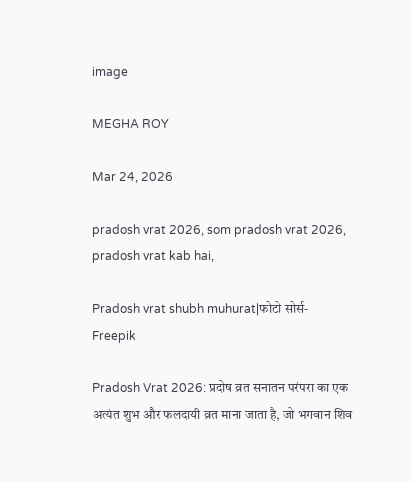image

MEGHA ROY

Mar 24, 2026

pradosh vrat 2026, som pradosh vrat 2026, pradosh vrat kab hai,

Pradosh vrat shubh muhurat|फोटो सोर्स- Freepik

Pradosh Vrat 2026: प्रदोष व्रत सनातन परंपरा का एक अत्यंत शुभ और फलदायी व्रत माना जाता है, जो भगवान शिव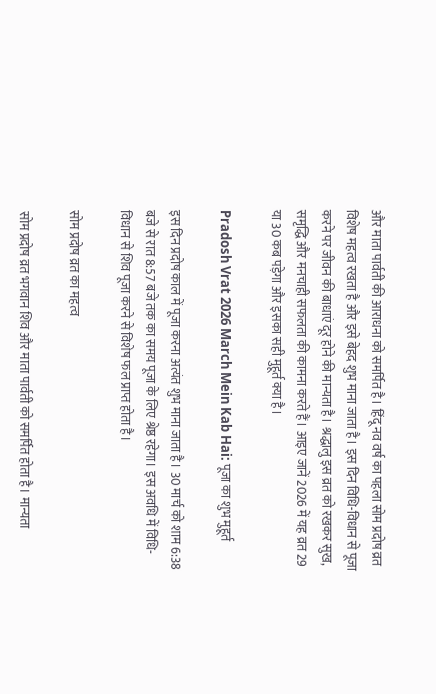और माता पार्वती की आराधना को समर्पित है। हिंदू नव वर्ष का पहला सोम प्रदोष व्रत विशेष महत्व रखता है और इसे बेहद शुभ माना जाता है। इस दिन विधि-विधान से पूजा करने पर जीवन की बाधाएं दूर होने की मान्यता है। श्रद्धालु इस व्रत को रखकर सुख, समृद्धि और मनचाही सफलता की कामना करते हैं। आइए जानें 2026 में यह व्रत 29 या 30 कब पड़ेगा और इसका सही मुहूर्त क्या है।

Pradosh Vrat 2026 March Mein Kab Hai: पूजा का शुभ मुहूर्त

इस दिन प्रदोष काल में पूजा करना अत्यंत शुभ माना जाता है। 30 मार्च को शाम 6:38 बजे से रात 8:57 बजे तक का समय पूजा के लिए श्रेष्ठ रहेगा। इस अवधि में विधि-विधान से शिव पूजा करने से विशेष फल प्राप्त होता है।

सोम प्रदोष व्रत का महत्व

सोम प्रदोष व्रत भगवान शिव और माता पार्वती को समर्पित होता है। मान्यता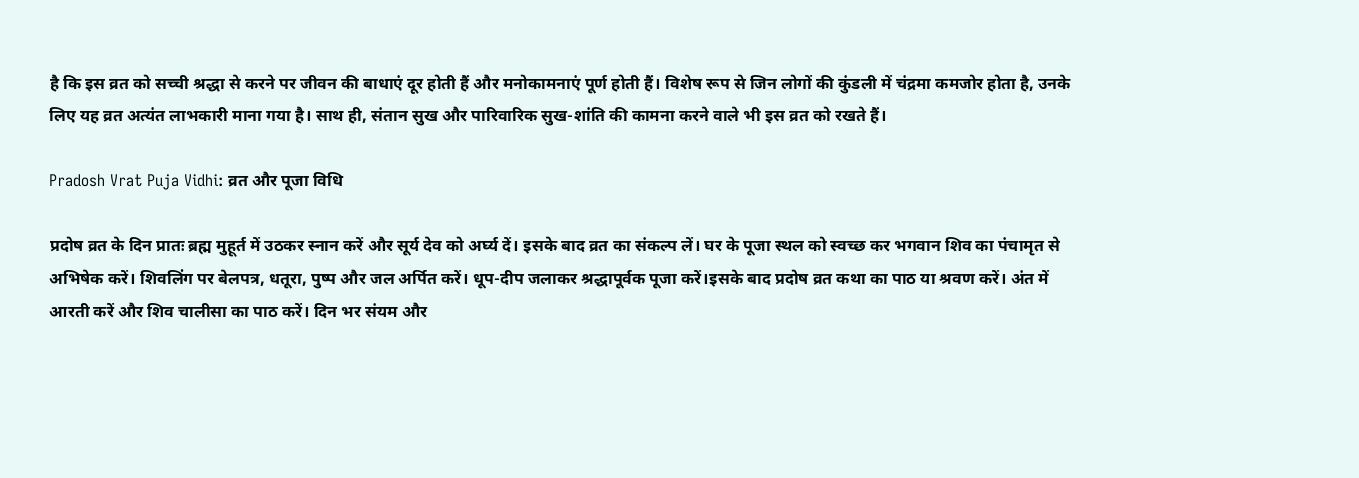है कि इस व्रत को सच्ची श्रद्धा से करने पर जीवन की बाधाएं दूर होती हैं और मनोकामनाएं पूर्ण होती हैं। विशेष रूप से जिन लोगों की कुंडली में चंद्रमा कमजोर होता है, उनके लिए यह व्रत अत्यंत लाभकारी माना गया है। साथ ही, संतान सुख और पारिवारिक सुख-शांति की कामना करने वाले भी इस व्रत को रखते हैं।

Pradosh Vrat Puja Vidhi: व्रत और पूजा विधि

प्रदोष व्रत के दिन प्रातः ब्रह्म मुहूर्त में उठकर स्नान करें और सूर्य देव को अर्घ्य दें। इसके बाद व्रत का संकल्प लें। घर के पूजा स्थल को स्वच्छ कर भगवान शिव का पंचामृत से अभिषेक करें। शिवलिंग पर बेलपत्र, धतूरा, पुष्प और जल अर्पित करें। धूप-दीप जलाकर श्रद्धापूर्वक पूजा करें।इसके बाद प्रदोष व्रत कथा का पाठ या श्रवण करें। अंत में आरती करें और शिव चालीसा का पाठ करें। दिन भर संयम और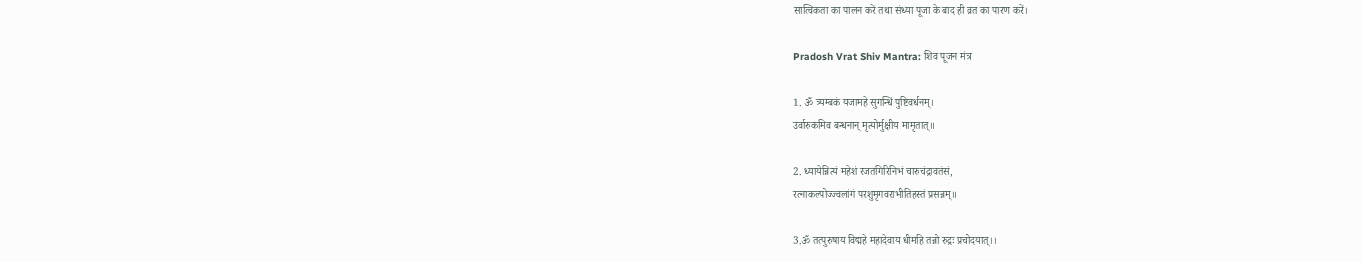सात्विकता का पालन करें तथा संध्या पूजा के बाद ही व्रत का पारण करें।

Pradosh Vrat Shiv Mantra: शिव पूजन मंत्र

1. ॐ त्र्यम्बकं यजामहे सुगन्धिं पुष्टिवर्धनम्।
उर्वारुकमिव बन्धनान् मृत्योर्मुक्षीय मामृतात्॥

2. ध्यायेन्नित्यं महेशं रजतगिरिनिभं चारुचंद्रावतंसं,
रत्नाकल्पोज्ज्वलांगं परशुमृगवराभीतिहस्तं प्रसन्नम्॥

3.ॐ तत्पुरुषाय विद्महे महादेवाय धीमहि तन्नो रुद्रः प्रचोदयात्।।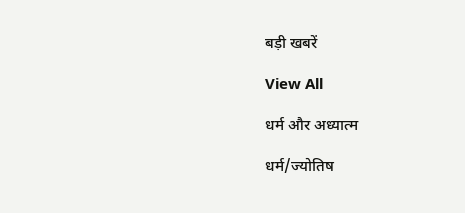बड़ी खबरें

View All

धर्म और अध्यात्म

धर्म/ज्योतिष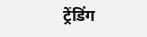ट्रेंडिंग